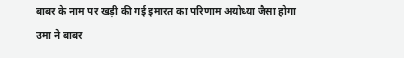बाबर के नाम पर खड़ी की गई इमारत का परिणाम अयोध्या जैसा होगा
उमा ने बाबर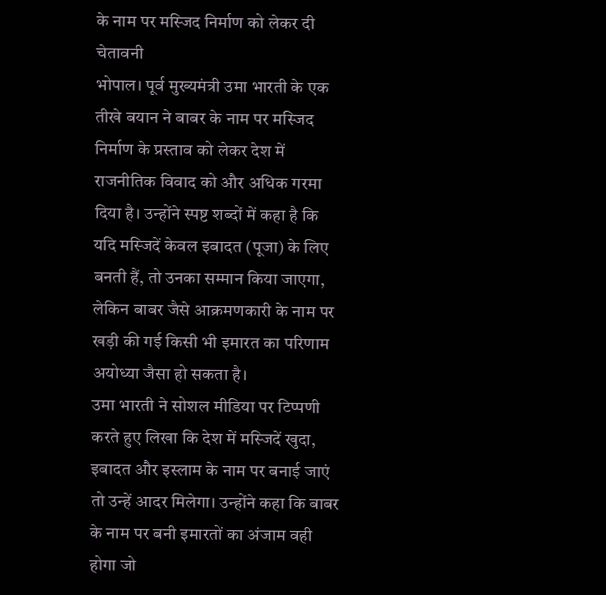के नाम पर मस्जिद निर्माण को लेकर दी चेतावनी
भोपाल। पूर्व मुख्यमंत्री उमा भारती के एक तीखे बयान ने बाबर के नाम पर मस्जिद निर्माण के प्रस्ताव को लेकर देश में राजनीतिक विवाद को और अधिक गरमा दिया है। उन्होंने स्पष्ट शब्दों में कहा है कि यदि मस्जिदें केवल इबादत (पूजा) के लिए बनती हैं, तो उनका सम्मान किया जाएगा, लेकिन बाबर जैसे आक्रमणकारी के नाम पर खड़ी की गई किसी भी इमारत का परिणाम अयोध्या जैसा हो सकता है।
उमा भारती ने सोशल मीडिया पर टिप्पणी करते हुए लिखा कि देश में मस्जिदें खुदा, इबादत और इस्लाम के नाम पर बनाई जाएं तो उन्हें आदर मिलेगा। उन्होंने कहा कि बाबर के नाम पर बनी इमारतों का अंजाम वही होगा जो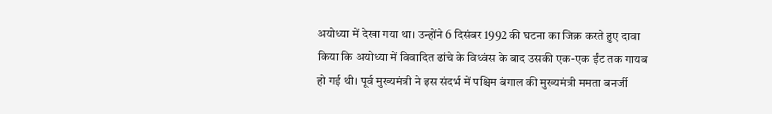अयोध्या में देखा गया था। उन्होंने 6 दिसंबर 1992 की घटना का जिक्र करते हुए दावा किया कि अयोध्या में विवादित ढांचे के विध्वंस के बाद उसकी एक-एक ईंट तक गायब हो गई थी। पूर्व मुख्यमंत्री ने इस संदर्भ में पश्चिम बंगाल की मुख्यमंत्री ममता बनर्जी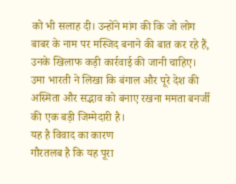को भी सलाह दी। उन्होंने मांग की कि जो लोग बाबर के नाम पर मस्जिद बनाने की बात कर रहे हैं, उनके खिलाफ कड़ी कार्रवाई की जानी चाहिए। उमा भारती ने लिखा कि बंगाल और पूरे देश की अस्मिता और सद्भाव को बनाए रखना ममता बनर्जी की एक बड़ी जिम्मेदारी है।
यह है विवाद का कारण
गौरतलब है कि यह पूरा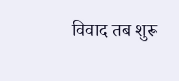विवाद तब शुरू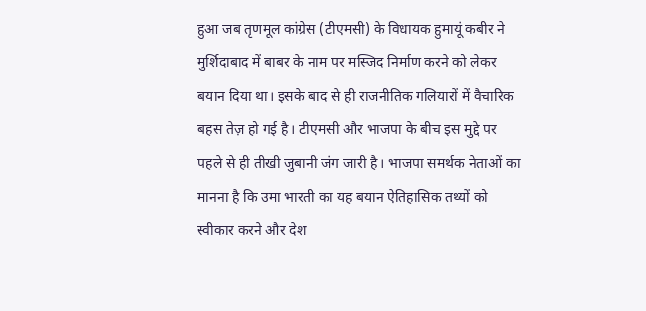हुआ जब तृणमूल कांग्रेस (टीएमसी) के विधायक हुमायूं कबीर ने मुर्शिदाबाद में बाबर के नाम पर मस्जिद निर्माण करने को लेकर बयान दिया था। इसके बाद से ही राजनीतिक गलियारों में वैचारिक बहस तेज़ हो गई है। टीएमसी और भाजपा के बीच इस मुद्दे पर पहले से ही तीखी जुबानी जंग जारी है। भाजपा समर्थक नेताओं का मानना है कि उमा भारती का यह बयान ऐतिहासिक तथ्यों को स्वीकार करने और देश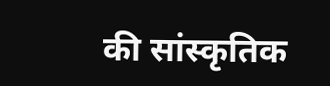की सांस्कृतिक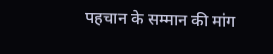पहचान के सम्मान की मांग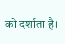को दर्शाता है।